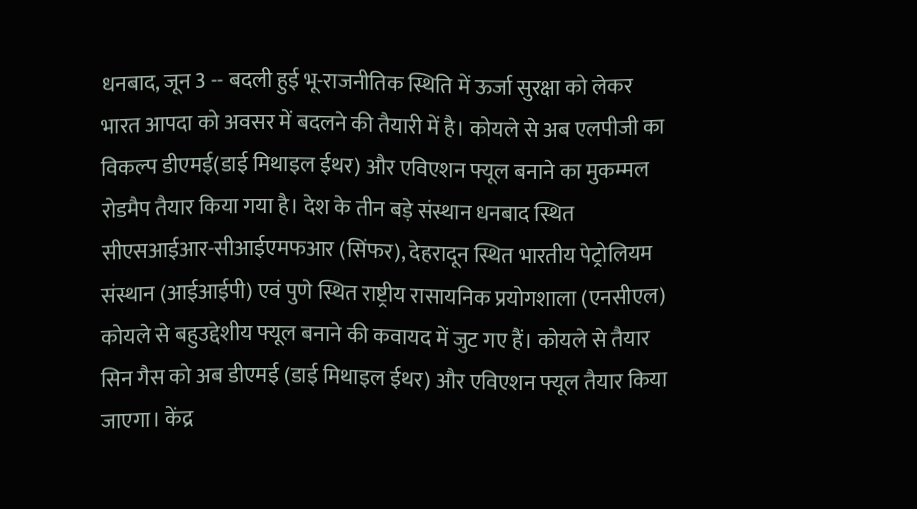धनबाद, जून 3 -- बदली हुई भू-राजनीतिक स्थिति में ऊर्जा सुरक्षा को लेकर भारत आपदा को अवसर में बदलने की तैयारी में है। कोयले से अब एलपीजी का विकल्प डीएमई(डाई मिथाइल ईथर) और एविएशन फ्यूल बनाने का मुकम्मल रोडमैप तैयार किया गया है। देश के तीन बड़े संस्थान धनबाद स्थित सीएसआईआर-सीआईएमफआर (सिंफर), देहरादून स्थित भारतीय पेट्रोलियम संस्थान (आईआईपी) एवं पुणे स्थित राष्ट्रीय रासायनिक प्रयोगशाला (एनसीएल) कोयले से बहुउद्देशीय फ्यूल बनाने की कवायद में जुट गए हैं। कोयले से तैयार सिन गैस को अब डीएमई (डाई मिथाइल ईथर) और एविएशन फ्यूल तैयार किया जाएगा। केंद्र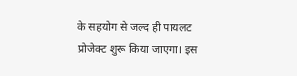के सहयोग से जल्द ही पायलट प्रोजेक्ट शुरू किया जाएगा। इस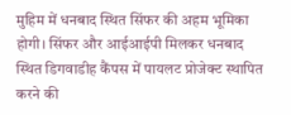मुहिम में धनबाद स्थित सिंफर की अहम भूमिका होगी। सिंफर और आईआईपी मिलकर धनबाद स्थित डिगवाडीह कैंपस में पायलट प्रोजेक्ट स्थापित करने की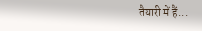तैयारी में हैं...